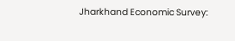Jharkhand Economic Survey: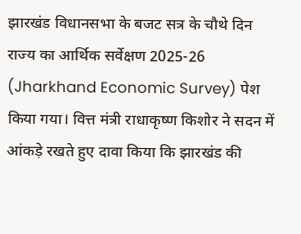झारखंड विधानसभा के बजट सत्र के चौथे दिन राज्य का आर्थिक सर्वेक्षण 2025-26 (Jharkhand Economic Survey) पेश किया गया। वित्त मंत्री राधाकृष्ण किशोर ने सदन में आंकड़े रखते हुए दावा किया कि झारखंड की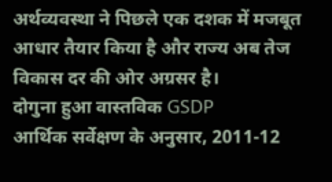अर्थव्यवस्था ने पिछले एक दशक में मजबूत आधार तैयार किया है और राज्य अब तेज विकास दर की ओर अग्रसर है।
दोगुना हुआ वास्तविक GSDP
आर्थिक सर्वेक्षण के अनुसार, 2011-12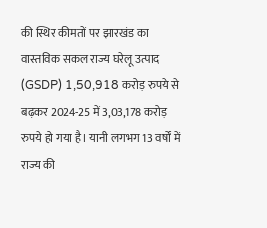की स्थिर कीमतों पर झारखंड का वास्तविक सकल राज्य घरेलू उत्पाद (GSDP) 1,50,918 करोड़ रुपये से बढ़कर 2024-25 में 3,03,178 करोड़ रुपये हो गया है। यानी लगभग 13 वर्षों में राज्य की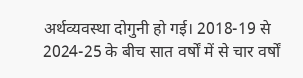अर्थव्यवस्था दोगुनी हो गई। 2018-19 से 2024-25 के बीच सात वर्षों में से चार वर्षों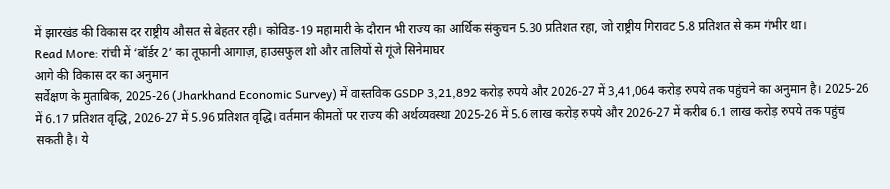में झारखंड की विकास दर राष्ट्रीय औसत से बेहतर रही। कोविड-19 महामारी के दौरान भी राज्य का आर्थिक संकुचन 5.30 प्रतिशत रहा, जो राष्ट्रीय गिरावट 5.8 प्रतिशत से कम गंभीर था।
Read More: रांची में ‘बॉर्डर 2’ का तूफानी आगाज़, हाउसफुल शो और तालियों से गूंजे सिनेमाघर
आगे की विकास दर का अनुमान
सर्वेक्षण के मुताबिक, 2025-26 (Jharkhand Economic Survey) में वास्तविक GSDP 3,21,892 करोड़ रुपये और 2026-27 में 3,41,064 करोड़ रुपये तक पहुंचने का अनुमान है। 2025-26 में 6.17 प्रतिशत वृद्धि, 2026-27 में 5.96 प्रतिशत वृद्धि। वर्तमान कीमतों पर राज्य की अर्थव्यवस्था 2025-26 में 5.6 लाख करोड़ रुपये और 2026-27 में करीब 6.1 लाख करोड़ रुपये तक पहुंच सकती है। ये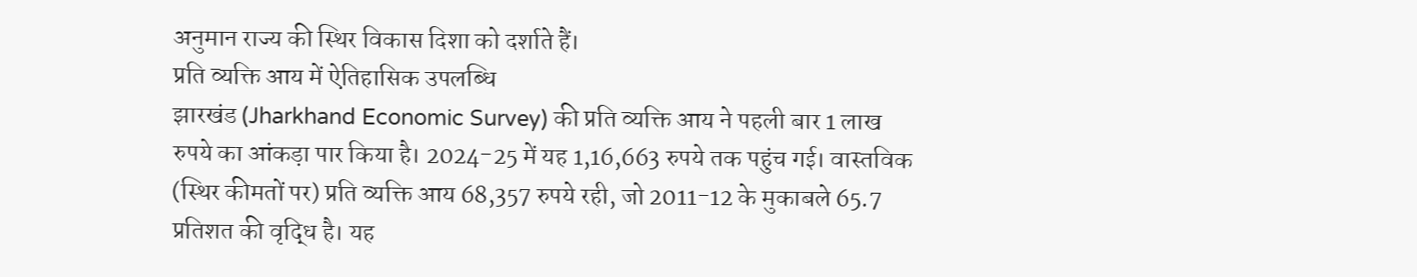अनुमान राज्य की स्थिर विकास दिशा को दर्शाते हैं।
प्रति व्यक्ति आय में ऐतिहासिक उपलब्धि
झारखंड (Jharkhand Economic Survey) की प्रति व्यक्ति आय ने पहली बार 1 लाख रुपये का आंकड़ा पार किया है। 2024-25 में यह 1,16,663 रुपये तक पहुंच गई। वास्तविक (स्थिर कीमतों पर) प्रति व्यक्ति आय 68,357 रुपये रही, जो 2011-12 के मुकाबले 65.7 प्रतिशत की वृद्धि है। यह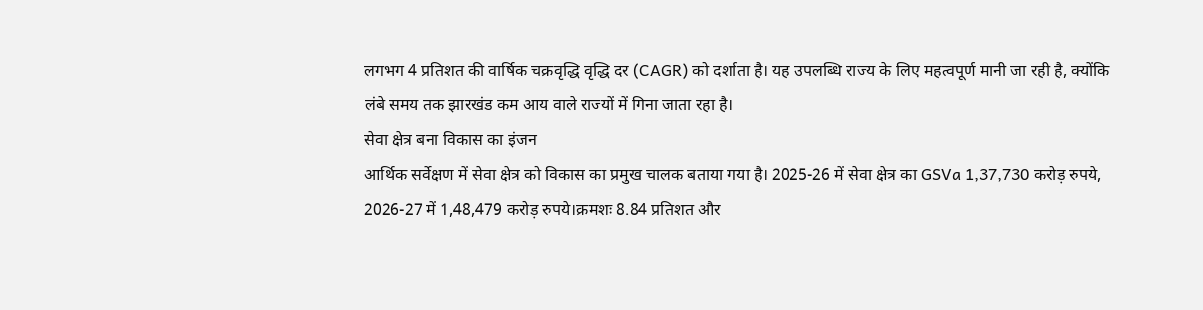लगभग 4 प्रतिशत की वार्षिक चक्रवृद्धि वृद्धि दर (CAGR) को दर्शाता है। यह उपलब्धि राज्य के लिए महत्वपूर्ण मानी जा रही है, क्योंकि लंबे समय तक झारखंड कम आय वाले राज्यों में गिना जाता रहा है।
सेवा क्षेत्र बना विकास का इंजन
आर्थिक सर्वेक्षण में सेवा क्षेत्र को विकास का प्रमुख चालक बताया गया है। 2025-26 में सेवा क्षेत्र का GSVa 1,37,730 करोड़ रुपये, 2026-27 में 1,48,479 करोड़ रुपये।क्रमशः 8.84 प्रतिशत और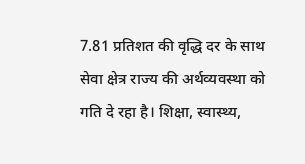7.81 प्रतिशत की वृद्धि दर के साथ सेवा क्षेत्र राज्य की अर्थव्यवस्था को गति दे रहा है। शिक्षा, स्वास्थ्य,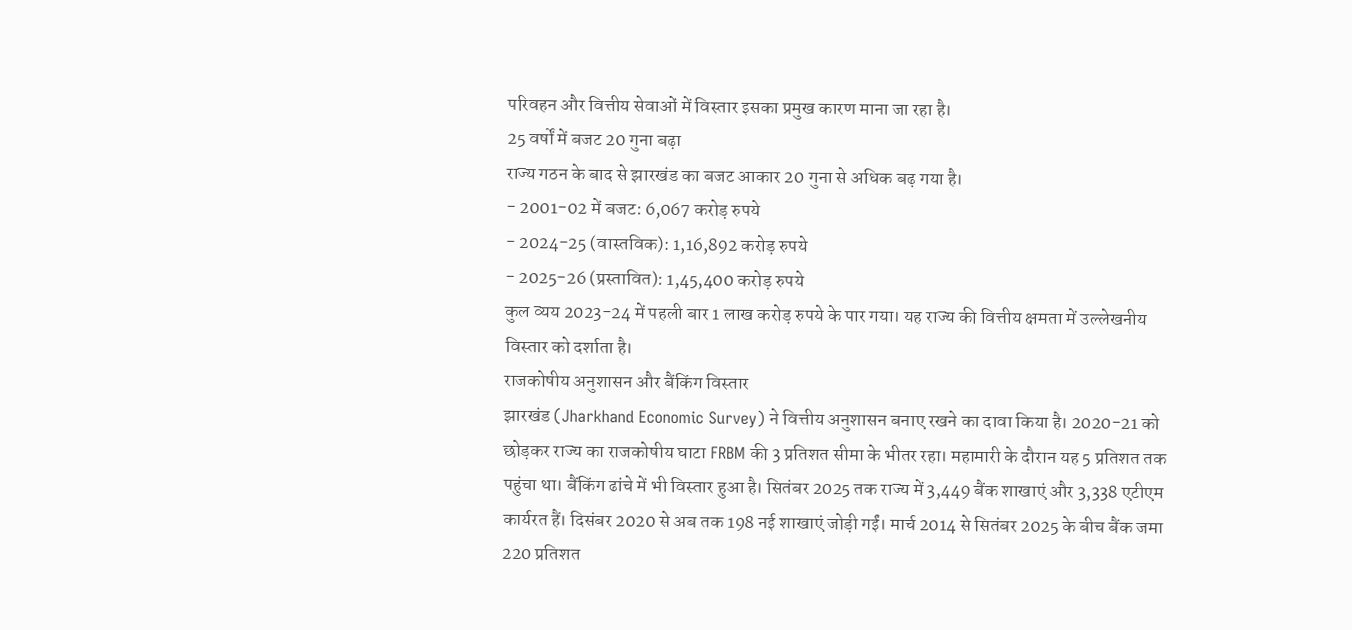परिवहन और वित्तीय सेवाओं में विस्तार इसका प्रमुख कारण माना जा रहा है।
25 वर्षों में बजट 20 गुना बढ़ा
राज्य गठन के बाद से झारखंड का बजट आकार 20 गुना से अधिक बढ़ गया है।
- 2001-02 में बजट: 6,067 करोड़ रुपये
- 2024-25 (वास्तविक): 1,16,892 करोड़ रुपये
- 2025-26 (प्रस्तावित): 1,45,400 करोड़ रुपये
कुल व्यय 2023-24 में पहली बार 1 लाख करोड़ रुपये के पार गया। यह राज्य की वित्तीय क्षमता में उल्लेखनीय विस्तार को दर्शाता है।
राजकोषीय अनुशासन और बैंकिंग विस्तार
झारखंड (Jharkhand Economic Survey) ने वित्तीय अनुशासन बनाए रखने का दावा किया है। 2020-21 को छोड़कर राज्य का राजकोषीय घाटा FRBM की 3 प्रतिशत सीमा के भीतर रहा। महामारी के दौरान यह 5 प्रतिशत तक पहुंचा था। बैंकिंग ढांचे में भी विस्तार हुआ है। सितंबर 2025 तक राज्य में 3,449 बैंक शाखाएं और 3,338 एटीएम कार्यरत हैं। दिसंबर 2020 से अब तक 198 नई शाखाएं जोड़ी गईं। मार्च 2014 से सितंबर 2025 के बीच बैंक जमा 220 प्रतिशत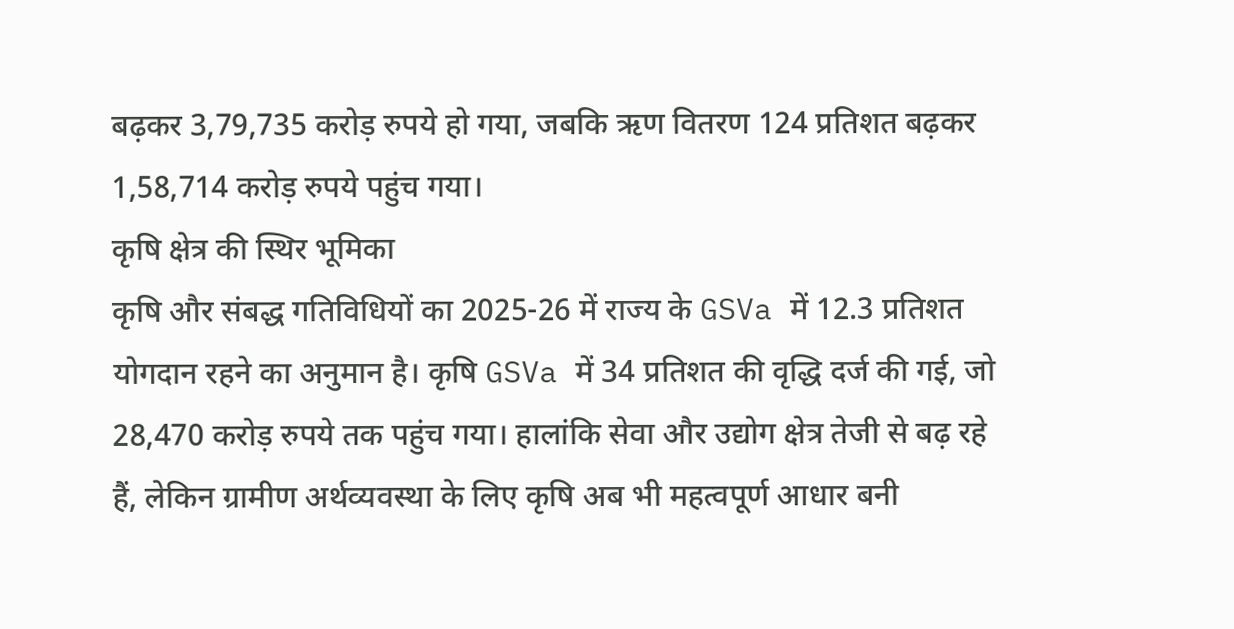बढ़कर 3,79,735 करोड़ रुपये हो गया, जबकि ऋण वितरण 124 प्रतिशत बढ़कर 1,58,714 करोड़ रुपये पहुंच गया।
कृषि क्षेत्र की स्थिर भूमिका
कृषि और संबद्ध गतिविधियों का 2025-26 में राज्य के GSVa में 12.3 प्रतिशत योगदान रहने का अनुमान है। कृषि GSVa में 34 प्रतिशत की वृद्धि दर्ज की गई, जो 28,470 करोड़ रुपये तक पहुंच गया। हालांकि सेवा और उद्योग क्षेत्र तेजी से बढ़ रहे हैं, लेकिन ग्रामीण अर्थव्यवस्था के लिए कृषि अब भी महत्वपूर्ण आधार बनी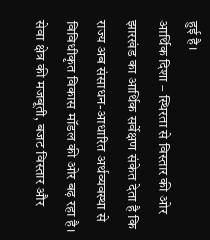हुई है।
आर्थिक दिशा – स्थिरता से विस्तार की ओर
झारखंड का आर्थिक सर्वेक्षण संकेत देता है कि राज्य अब संसाधन-आधारित अर्थव्यवस्था से विविधीकृत विकास मॉडल की ओर बढ़ रहा है। सेवा क्षेत्र की मजबूती, बजट विस्तार और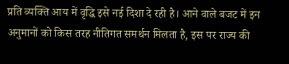प्रति व्यक्ति आय में वृद्धि इसे नई दिशा दे रही है। आने वाले बजट में इन अनुमानों को किस तरह नीतिगत समर्थन मिलता है, इस पर राज्य की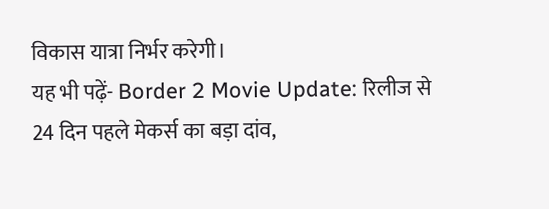विकास यात्रा निर्भर करेगी।
यह भी पढ़ें- Border 2 Movie Update: रिलीज से 24 दिन पहले मेकर्स का बड़ा दांव,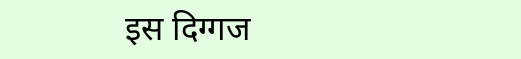इस दिग्गज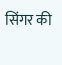सिंगर की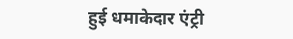हुई धमाकेदार एंट्री